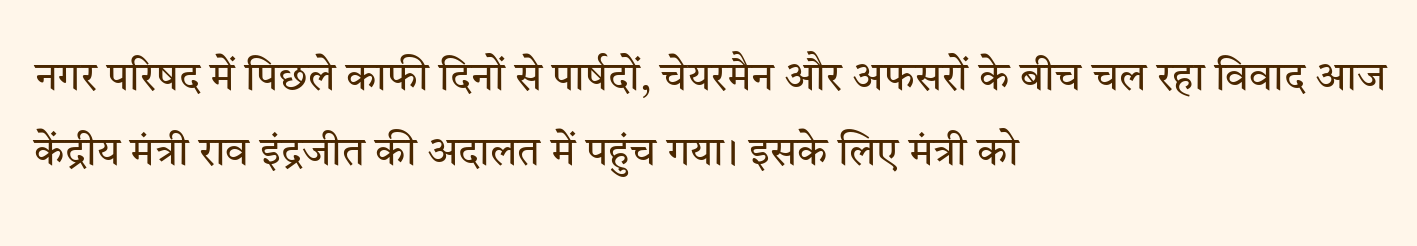नगर परिषद में पिछले काफी दिनों से पार्षदों, चेयरमैन और अफसरों के बीच चल रहा विवाद आज केंद्रीय मंत्री राव इंद्रजीत की अदालत में पहुंच गया। इसके लिए मंत्री को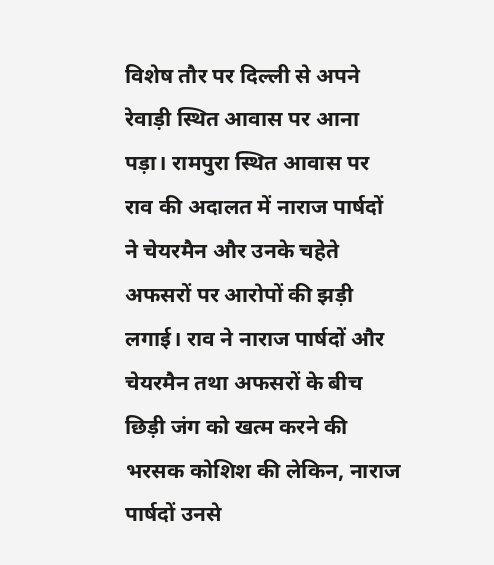विशेष तौर पर दिल्ली से अपने रेवाड़ी स्थित आवास पर आना पड़ा। रामपुरा स्थित आवास पर राव की अदालत में नाराज पार्षदों ने चेयरमैन और उनके चहेते अफसरों पर आरोपों की झड़ी लगाई। राव ने नाराज पार्षदों और चेयरमैन तथा अफसरों के बीच छिड़ी जंग को खत्म करने की भरसक कोशिश की लेकिन, नाराज पार्षदों उनसे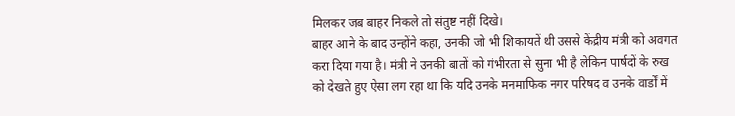मिलकर जब बाहर निकले तो संतुष्ट नहीं दिखे।
बाहर आने के बाद उन्होंने कहा, उनकी जो भी शिकायतें थी उससे केंद्रीय मंत्री को अवगत करा दिया गया है। मंत्री ने उनकी बातों को गंभीरता से सुना भी है लेकिन पार्षदों के रुख को देखते हुए ऐसा लग रहा था कि यदि उनके मनमाफिक नगर परिषद व उनके वार्डों में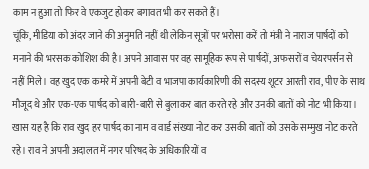काम न हुआ तो फिर वे एकजुट होकर बगावत भी कर सकते हैं।
चूंकि, मीडिया को अंदर जाने की अनुमति नहीं थी लेकिन सूत्रों पर भरोसा करें तो मंत्री ने नाराज पार्षदों को मनाने की भरसक कोशिश की है। अपने आवास पर वह सामूहिक रूप से पार्षदों, अफसरों व चेयरपर्सन से नहीं मिले। वह खुद एक कमरे में अपनी बेटी व भाजपा कार्यकारिणी की सदस्य शूटर आरती राव, पीए के साथ मौजूद थे और एक-एक पार्षद को बारी-बारी से बुलाकर बात करते रहे और उनकी बातों को नोट भी किया। खास यह है कि राव खुद हर पार्षद का नाम व वार्ड संख्या नोट कर उसकी बातों को उसके सम्मुख नोट करते रहे। राव ने अपनी अदालत में नगर परिषद के अधिकारियों व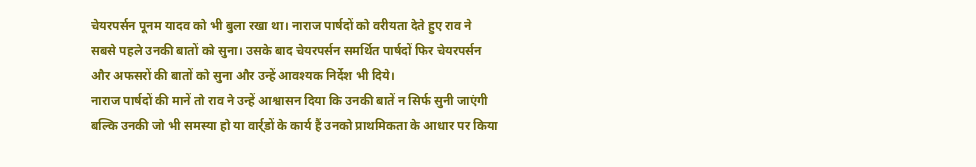चेयरपर्सन पूनम यादव को भी बुला रखा था। नाराज पार्षदों को वरीयता देते हुए राव ने सबसे पहले उनकी बातों को सुना। उसके बाद चेयरपर्सन समर्थित पार्षदों फिर चेयरपर्सन और अफसरों की बातों को सुना और उन्हें आवश्यक निर्देश भी दिये।
नाराज पार्षदों की मानें तो राव ने उन्हें आश्वासन दिया कि उनकी बातें न सिर्फ सुनी जाएंगी बल्कि उनकी जो भी समस्या हो या वार्र्डों के कार्य हैं उनको प्राथमिकता के आधार पर किया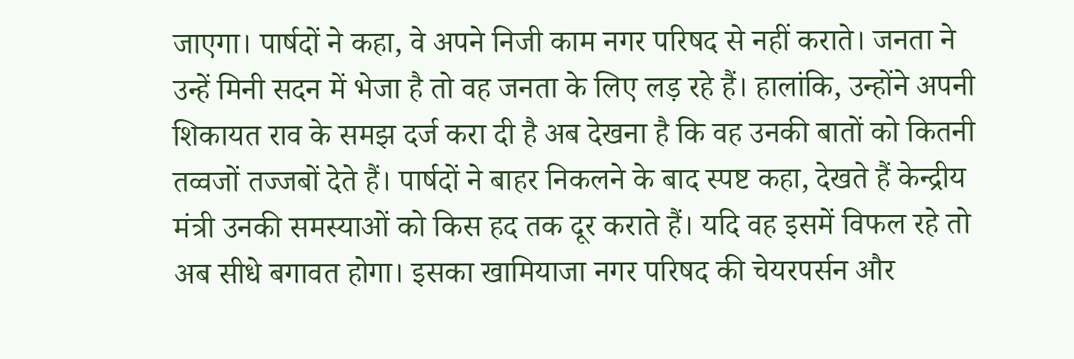जाएगा। पार्षदों ने कहा, वे अपने निजी काम नगर परिषद से नहीं कराते। जनता ने उन्हें मिनी सदन में भेजा है तो वह जनता के लिए लड़ रहे हैं। हालांकि, उन्होंने अपनी शिकायत राव के समझ दर्ज करा दी है अब देखना है कि वह उनकी बातों को कितनी तव्वजों तज्जबों देते हैं। पार्षदों ने बाहर निकलने के बाद स्पष्ट कहा, देखते हैं केन्द्रीय मंत्री उनकी समस्याओं को किस हद तक दूर कराते हैं। यदि वह इसमें विफल रहे तो अब सीधे बगावत होगा। इसका खामियाजा नगर परिषद की चेयरपर्सन और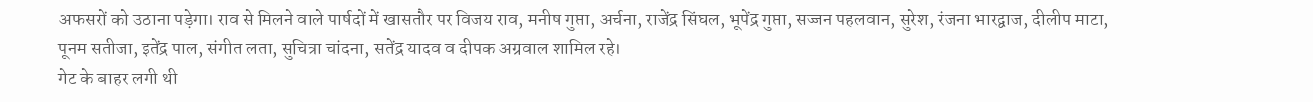अफसरों को उठाना पड़ेगा। राव से मिलने वाले पार्षदों में खासतौर पर विजय राव, मनीष गुप्ता, अर्चना, राजेंद्र सिंघल, भूपेंद्र गुप्ता, सज्जन पहलवान, सुरेश, रंजना भारद्वाज, दीलीप माटा, पूनम सतीजा, इतेंद्र पाल, संगीत लता, सुचित्रा चांदना, सतेंद्र यादव व दीपक अग्रवाल शामिल रहे।
गेट के बाहर लगी थी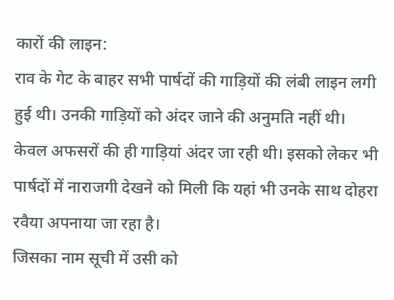कारों की लाइन:
राव के गेट के बाहर सभी पार्षदों की गाड़ियों की लंबी लाइन लगी हुई थी। उनकी गाड़ियों को अंदर जाने की अनुमति नहीं थी। केवल अफसरों की ही गाड़ियां अंदर जा रही थी। इसको लेकर भी पार्षदों में नाराजगी देखने को मिली कि यहां भी उनके साथ दोहरा रवैया अपनाया जा रहा है।
जिसका नाम सूची में उसी को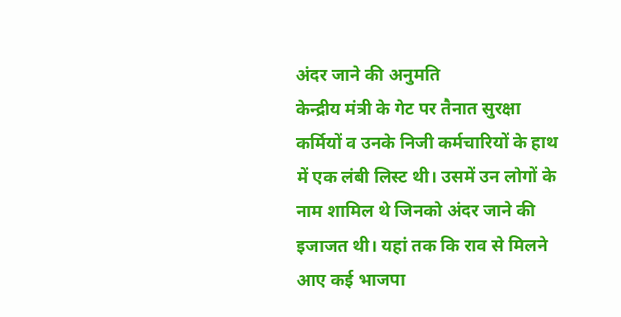अंदर जाने की अनुमति
केन्द्रीय मंत्री के गेट पर तैनात सुरक्षा कर्मियों व उनके निजी कर्मचारियों के हाथ में एक लंबी लिस्ट थी। उसमें उन लोगों के नाम शामिल थे जिनको अंदर जाने की इजाजत थी। यहां तक कि राव से मिलने आए कई भाजपा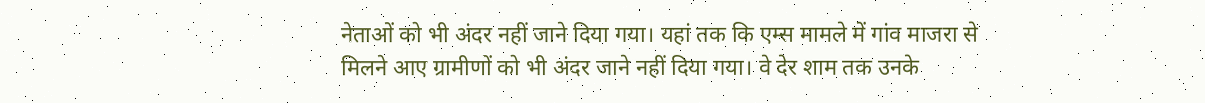नेताओं को भी अंदर नहीं जाने दिया गया। यहां तक कि एम्स मामले में गांव माजरा से मिलने आए ग्रामीणों को भी अंदर जाने नहीं दिया गया। वे देर शाम तक उनके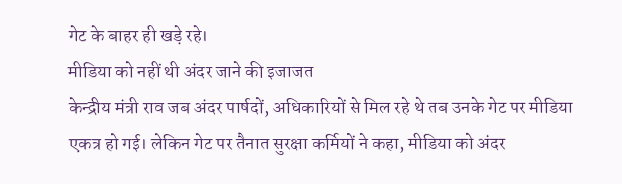गेट के बाहर ही खड़े रहे।
मीडिया को नहीं थी अंदर जाने की इजाजत
केन्द्रीय मंत्री राव जब अंदर पार्षदों, अधिकारियों से मिल रहे थे तब उनके गेट पर मीडिया एकत्र हो गई। लेकिन गेट पर तैनात सुरक्षा कर्मियों ने कहा, मीडिया को अंदर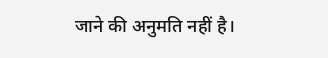जाने की अनुमति नहीं है।